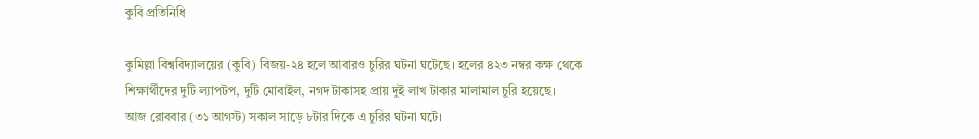কুবি প্রতিনিধি

কুমিল্লা বিশ্ববিদ্যালয়ের (কুবি) বিজয়-২৪ হলে আবারও চুরির ঘটনা ঘটেছে। হলের ৪২৩ নম্বর কক্ষ থেকে শিক্ষার্থীদের দুটি ল্যাপটপ, দুটি মোবাইল, নগদ টাকাসহ প্রায় দুই লাখ টাকার মালামাল চুরি হয়েছে।
আজ রোববার (৩১ আগস্ট) সকাল সাড়ে ৮টার দিকে এ চুরির ঘটনা ঘটে।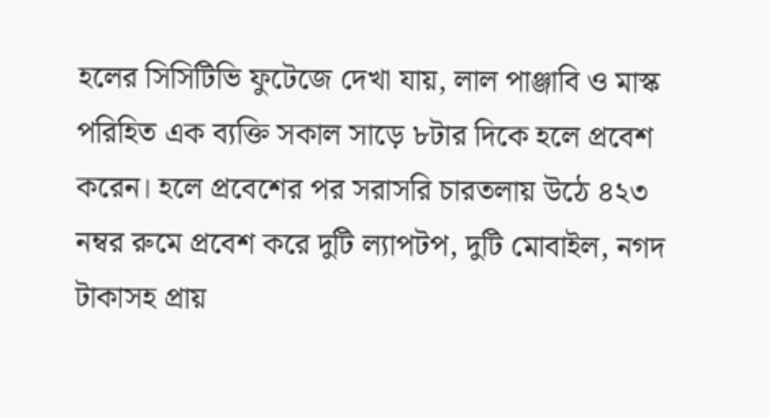হলের সিসিটিভি ফুটেজে দেখা যায়, লাল পাঞ্জাবি ও মাস্ক পরিহিত এক ব্যক্তি সকাল সাড়ে ৮টার দিকে হলে প্রবেশ করেন। হলে প্রবেশের পর সরাসরি চারতলায় উঠে ৪২৩ নম্বর রুমে প্রবেশ করে দুটি ল্যাপটপ, দুটি মোবাইল, নগদ টাকাসহ প্রায়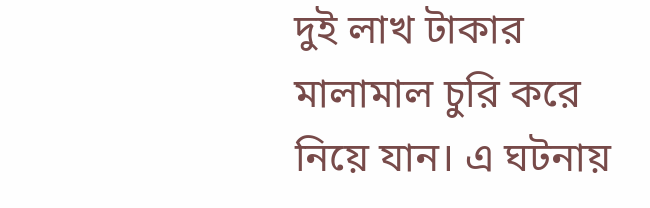দুই লাখ টাকার মালামাল চুরি করে নিয়ে যান। এ ঘটনায়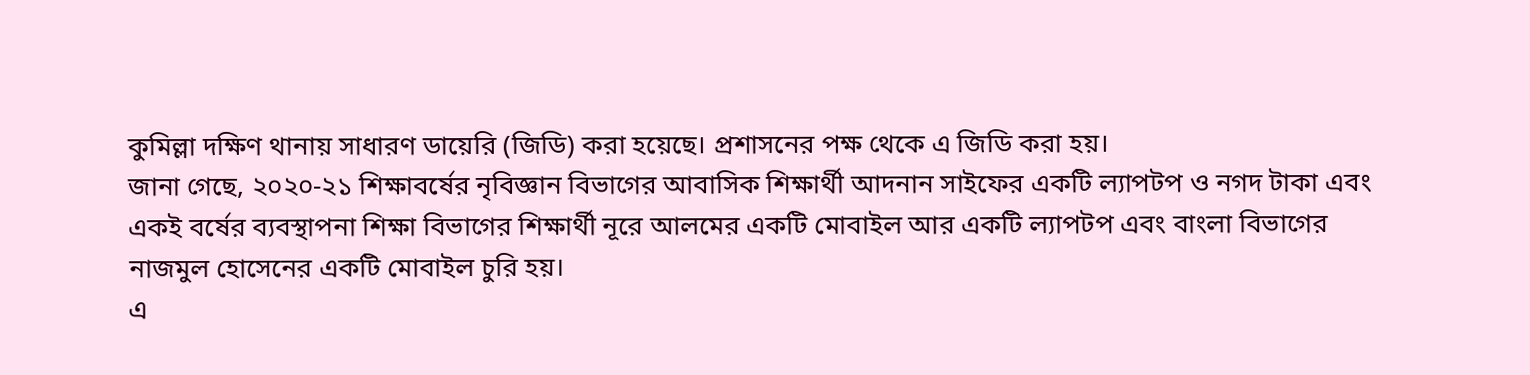কুমিল্লা দক্ষিণ থানায় সাধারণ ডায়েরি (জিডি) করা হয়েছে। প্রশাসনের পক্ষ থেকে এ জিডি করা হয়।
জানা গেছে, ২০২০-২১ শিক্ষাবর্ষের নৃবিজ্ঞান বিভাগের আবাসিক শিক্ষার্থী আদনান সাইফের একটি ল্যাপটপ ও নগদ টাকা এবং একই বর্ষের ব্যবস্থাপনা শিক্ষা বিভাগের শিক্ষার্থী নূরে আলমের একটি মোবাইল আর একটি ল্যাপটপ এবং বাংলা বিভাগের নাজমুল হোসেনের একটি মোবাইল চুরি হয়।
এ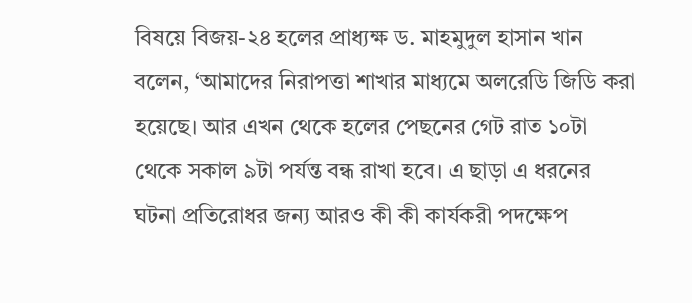বিষয়ে বিজয়-২৪ হলের প্রাধ্যক্ষ ড. মাহমুদুল হাসান খান বলেন, ‘আমাদের নিরাপত্তা শাখার মাধ্যমে অলরেডি জিডি করা হয়েছে। আর এখন থেকে হলের পেছনের গেট রাত ১০টা থেকে সকাল ৯টা পর্যন্ত বন্ধ রাখা হবে। এ ছাড়া এ ধরনের ঘটনা প্রতিরোধর জন্য আরও কী কী কার্যকরী পদক্ষেপ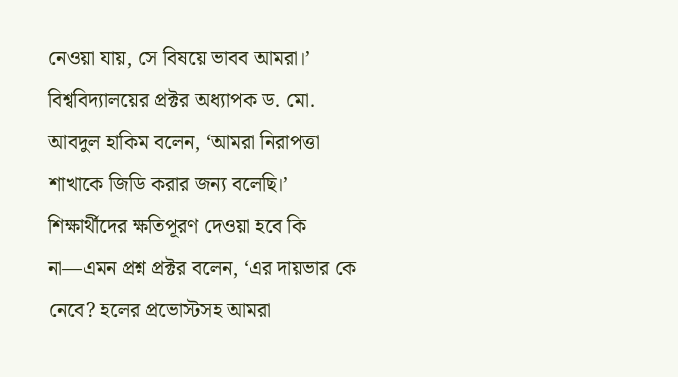নেওয়া যায়, সে বিষয়ে ভাবব আমরা।’
বিশ্ববিদ্যালয়ের প্রক্টর অধ্যাপক ড. মো. আবদুল হাকিম বলেন, ‘আমরা নিরাপত্তা শাখাকে জিডি করার জন্য বলেছি।’
শিক্ষার্থীদের ক্ষতিপূরণ দেওয়া হবে কি না—এমন প্রশ্ন প্রক্টর বলেন, ‘এর দায়ভার কে নেবে? হলের প্রভোস্টসহ আমরা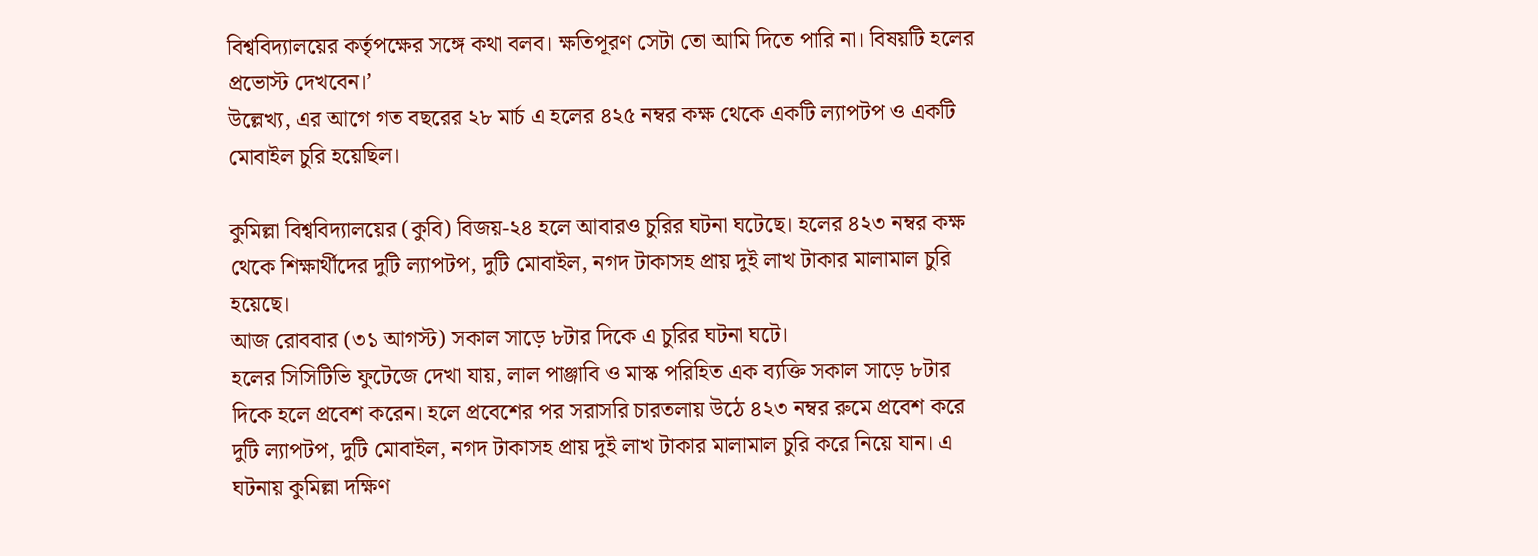বিশ্ববিদ্যালয়ের কর্তৃপক্ষের সঙ্গে কথা বলব। ক্ষতিপূরণ সেটা তো আমি দিতে পারি না। বিষয়টি হলের প্রভোস্ট দেখবেন।’
উল্লেখ্য, এর আগে গত বছরের ২৮ মার্চ এ হলের ৪২৫ নম্বর কক্ষ থেকে একটি ল্যাপটপ ও একটি মোবাইল চুরি হয়েছিল।

কুমিল্লা বিশ্ববিদ্যালয়ের (কুবি) বিজয়-২৪ হলে আবারও চুরির ঘটনা ঘটেছে। হলের ৪২৩ নম্বর কক্ষ থেকে শিক্ষার্থীদের দুটি ল্যাপটপ, দুটি মোবাইল, নগদ টাকাসহ প্রায় দুই লাখ টাকার মালামাল চুরি হয়েছে।
আজ রোববার (৩১ আগস্ট) সকাল সাড়ে ৮টার দিকে এ চুরির ঘটনা ঘটে।
হলের সিসিটিভি ফুটেজে দেখা যায়, লাল পাঞ্জাবি ও মাস্ক পরিহিত এক ব্যক্তি সকাল সাড়ে ৮টার দিকে হলে প্রবেশ করেন। হলে প্রবেশের পর সরাসরি চারতলায় উঠে ৪২৩ নম্বর রুমে প্রবেশ করে দুটি ল্যাপটপ, দুটি মোবাইল, নগদ টাকাসহ প্রায় দুই লাখ টাকার মালামাল চুরি করে নিয়ে যান। এ ঘটনায় কুমিল্লা দক্ষিণ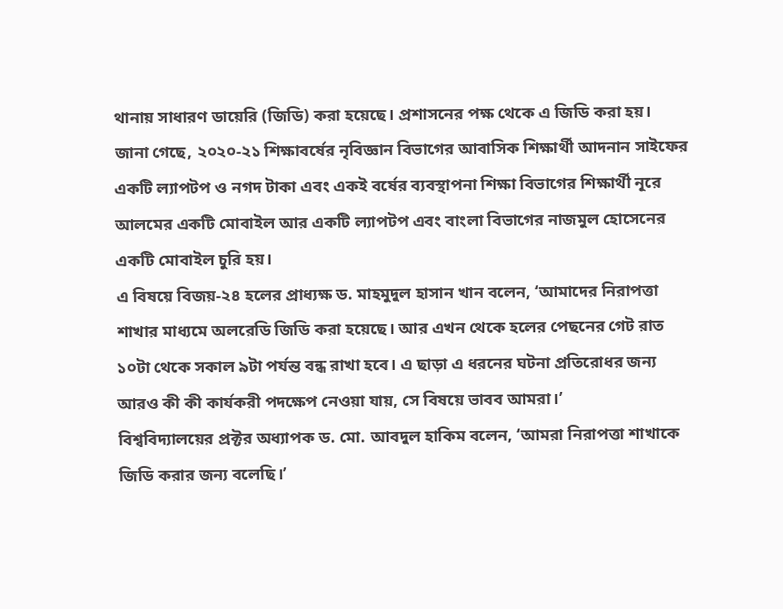থানায় সাধারণ ডায়েরি (জিডি) করা হয়েছে। প্রশাসনের পক্ষ থেকে এ জিডি করা হয়।
জানা গেছে, ২০২০-২১ শিক্ষাবর্ষের নৃবিজ্ঞান বিভাগের আবাসিক শিক্ষার্থী আদনান সাইফের একটি ল্যাপটপ ও নগদ টাকা এবং একই বর্ষের ব্যবস্থাপনা শিক্ষা বিভাগের শিক্ষার্থী নূরে আলমের একটি মোবাইল আর একটি ল্যাপটপ এবং বাংলা বিভাগের নাজমুল হোসেনের একটি মোবাইল চুরি হয়।
এ বিষয়ে বিজয়-২৪ হলের প্রাধ্যক্ষ ড. মাহমুদুল হাসান খান বলেন, ‘আমাদের নিরাপত্তা শাখার মাধ্যমে অলরেডি জিডি করা হয়েছে। আর এখন থেকে হলের পেছনের গেট রাত ১০টা থেকে সকাল ৯টা পর্যন্ত বন্ধ রাখা হবে। এ ছাড়া এ ধরনের ঘটনা প্রতিরোধর জন্য আরও কী কী কার্যকরী পদক্ষেপ নেওয়া যায়, সে বিষয়ে ভাবব আমরা।’
বিশ্ববিদ্যালয়ের প্রক্টর অধ্যাপক ড. মো. আবদুল হাকিম বলেন, ‘আমরা নিরাপত্তা শাখাকে জিডি করার জন্য বলেছি।’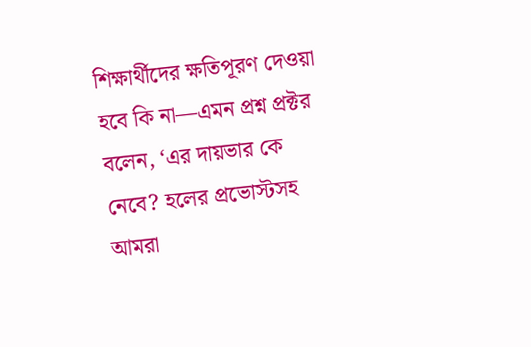শিক্ষার্থীদের ক্ষতিপূরণ দেওয়া হবে কি না—এমন প্রশ্ন প্রক্টর বলেন, ‘এর দায়ভার কে নেবে? হলের প্রভোস্টসহ আমরা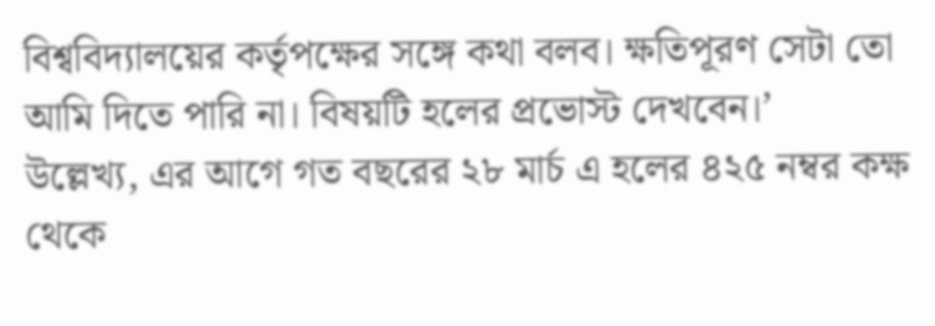বিশ্ববিদ্যালয়ের কর্তৃপক্ষের সঙ্গে কথা বলব। ক্ষতিপূরণ সেটা তো আমি দিতে পারি না। বিষয়টি হলের প্রভোস্ট দেখবেন।’
উল্লেখ্য, এর আগে গত বছরের ২৮ মার্চ এ হলের ৪২৫ নম্বর কক্ষ থেকে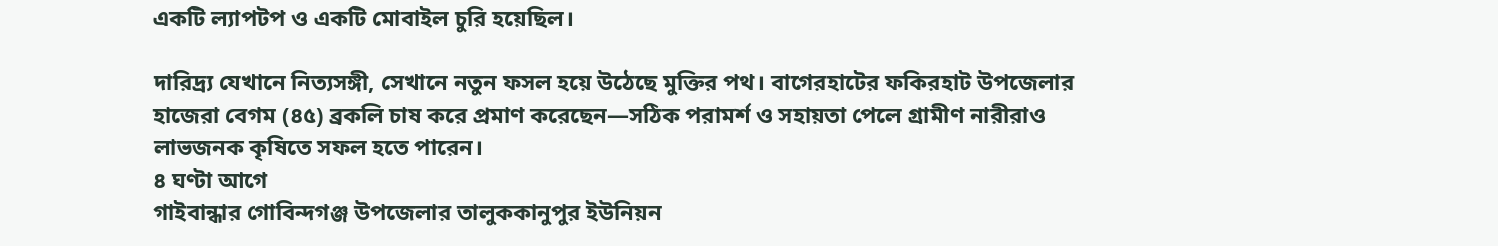একটি ল্যাপটপ ও একটি মোবাইল চুরি হয়েছিল।

দারিদ্র্য যেখানে নিত্যসঙ্গী, সেখানে নতুন ফসল হয়ে উঠেছে মুক্তির পথ। বাগেরহাটের ফকিরহাট উপজেলার হাজেরা বেগম (৪৫) ব্রকলি চাষ করে প্রমাণ করেছেন—সঠিক পরামর্শ ও সহায়তা পেলে গ্রামীণ নারীরাও লাভজনক কৃষিতে সফল হতে পারেন।
৪ ঘণ্টা আগে
গাইবান্ধার গোবিন্দগঞ্জ উপজেলার তালুককানুপুর ইউনিয়ন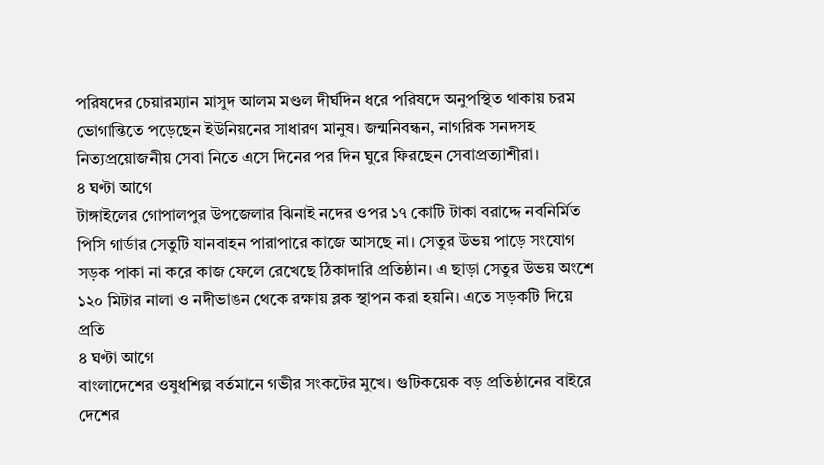পরিষদের চেয়ারম্যান মাসুদ আলম মণ্ডল দীর্ঘদিন ধরে পরিষদে অনুপস্থিত থাকায় চরম ভোগান্তিতে পড়েছেন ইউনিয়নের সাধারণ মানুষ। জন্মনিবন্ধন, নাগরিক সনদসহ নিত্যপ্রয়োজনীয় সেবা নিতে এসে দিনের পর দিন ঘুরে ফিরছেন সেবাপ্রত্যাশীরা।
৪ ঘণ্টা আগে
টাঙ্গাইলের গোপালপুর উপজেলার ঝিনাই নদের ওপর ১৭ কোটি টাকা বরাদ্দে নবনির্মিত পিসি গার্ডার সেতুটি যানবাহন পারাপারে কাজে আসছে না। সেতুর উভয় পাড়ে সংযোগ সড়ক পাকা না করে কাজ ফেলে রেখেছে ঠিকাদারি প্রতিষ্ঠান। এ ছাড়া সেতুর উভয় অংশে ১২০ মিটার নালা ও নদীভাঙন থেকে রক্ষায় ব্লক স্থাপন করা হয়নি। এতে সড়কটি দিয়ে প্রতি
৪ ঘণ্টা আগে
বাংলাদেশের ওষুধশিল্প বর্তমানে গভীর সংকটের মুখে। গুটিকয়েক বড় প্রতিষ্ঠানের বাইরে দেশের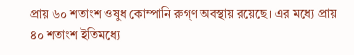প্রায় ৬০ শতাংশ ওষুধ কোম্পানি রুগ্ণ অবস্থায় রয়েছে। এর মধ্যে প্রায় ৪০ শতাংশ ইতিমধ্যে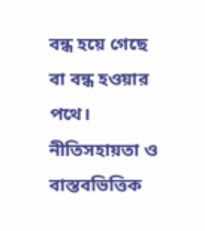বন্ধ হয়ে গেছে বা বন্ধ হওয়ার পথে। নীতিসহায়তা ও বাস্তবভিত্তিক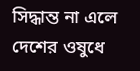সিদ্ধান্ত না এলে দেশের ওষুধে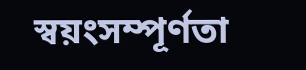স্বয়ংসম্পূর্ণতা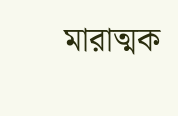মারাত্মক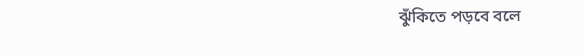ঝুঁকিতে পড়বে বলে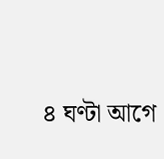৪ ঘণ্টা আগে